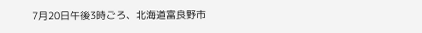7月20日午後3時ごろ、北海道富良野市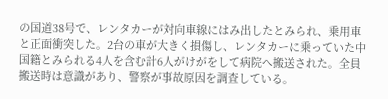の国道38号で、レンタカーが対向車線にはみ出したとみられ、乗用車と正面衝突した。2台の車が大きく損傷し、レンタカーに乗っていた中国籍とみられる4人を含む計6人がけがをして病院へ搬送された。全員搬送時は意識があり、警察が事故原因を調査している。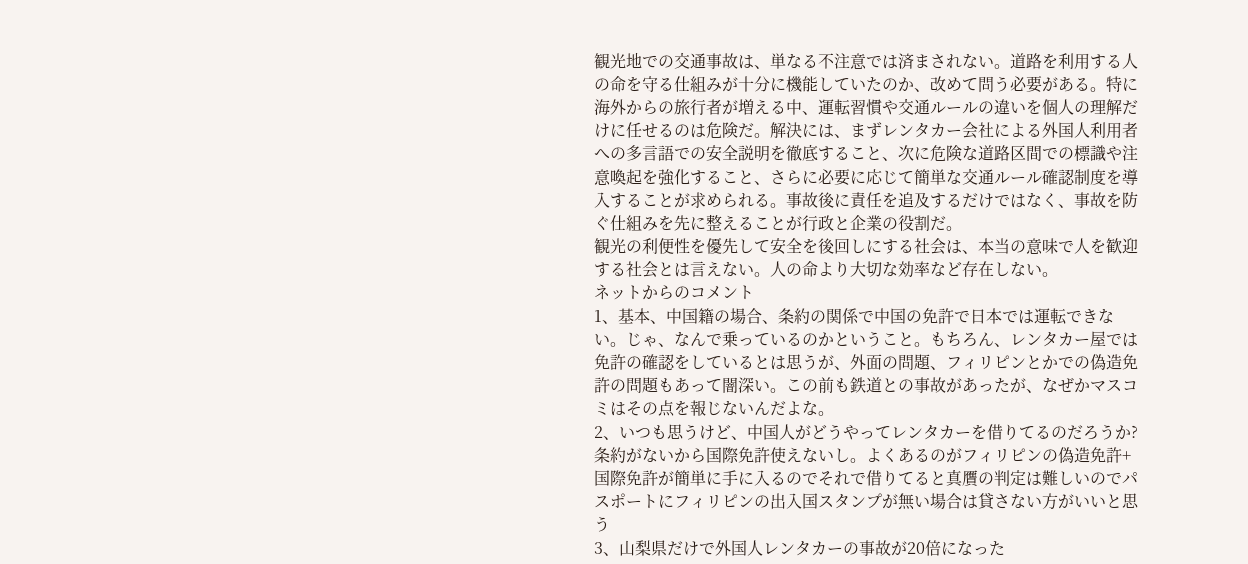観光地での交通事故は、単なる不注意では済まされない。道路を利用する人の命を守る仕組みが十分に機能していたのか、改めて問う必要がある。特に海外からの旅行者が増える中、運転習慣や交通ルールの違いを個人の理解だけに任せるのは危険だ。解決には、まずレンタカー会社による外国人利用者への多言語での安全説明を徹底すること、次に危険な道路区間での標識や注意喚起を強化すること、さらに必要に応じて簡単な交通ルール確認制度を導入することが求められる。事故後に責任を追及するだけではなく、事故を防ぐ仕組みを先に整えることが行政と企業の役割だ。
観光の利便性を優先して安全を後回しにする社会は、本当の意味で人を歓迎する社会とは言えない。人の命より大切な効率など存在しない。
ネットからのコメント
1、基本、中国籍の場合、条約の関係で中国の免許で日本では運転できない。じゃ、なんで乗っているのかということ。もちろん、レンタカー屋では免許の確認をしているとは思うが、外面の問題、フィリピンとかでの偽造免許の問題もあって闇深い。この前も鉄道との事故があったが、なぜかマスコミはその点を報じないんだよな。
2、いつも思うけど、中国人がどうやってレンタカーを借りてるのだろうか?条約がないから国際免許使えないし。よくあるのがフィリピンの偽造免許+国際免許が簡単に手に入るのでそれで借りてると真贋の判定は難しいのでパスポートにフィリピンの出入国スタンプが無い場合は貸さない方がいいと思う
3、山梨県だけで外国人レンタカーの事故が20倍になった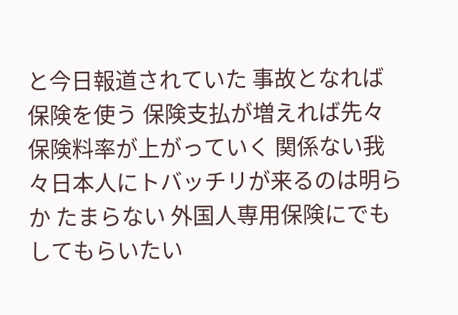と今日報道されていた 事故となれば保険を使う 保険支払が増えれば先々保険料率が上がっていく 関係ない我々日本人にトバッチリが来るのは明らか たまらない 外国人専用保険にでもしてもらいたい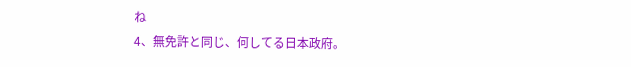ね
4、無免許と同じ、何してる日本政府。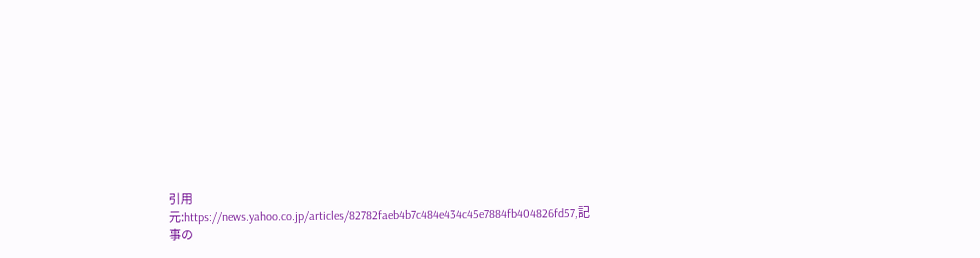引用元:https://news.yahoo.co.jp/articles/82782faeb4b7c484e434c45e7884fb404826fd57,記事の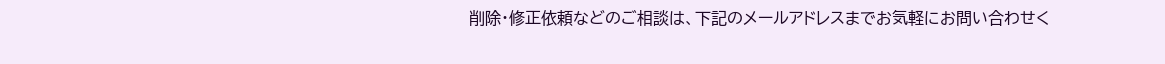削除・修正依頼などのご相談は、下記のメールアドレスまでお気軽にお問い合わせく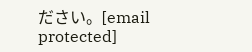ださい。[email protected]